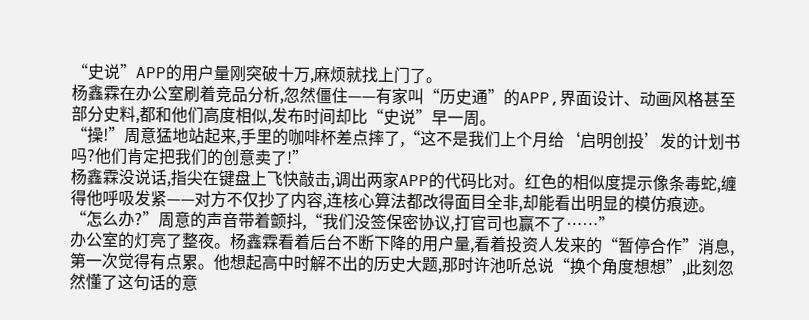“史说”APP的用户量刚突破十万,麻烦就找上门了。
杨鑫霖在办公室刷着竞品分析,忽然僵住——有家叫“历史通”的APP,界面设计、动画风格甚至部分史料,都和他们高度相似,发布时间却比“史说”早一周。
“操!”周意猛地站起来,手里的咖啡杯差点摔了,“这不是我们上个月给‘启明创投’发的计划书吗?他们肯定把我们的创意卖了!”
杨鑫霖没说话,指尖在键盘上飞快敲击,调出两家APP的代码比对。红色的相似度提示像条毒蛇,缠得他呼吸发紧——对方不仅抄了内容,连核心算法都改得面目全非,却能看出明显的模仿痕迹。
“怎么办?”周意的声音带着颤抖,“我们没签保密协议,打官司也赢不了……”
办公室的灯亮了整夜。杨鑫霖看着后台不断下降的用户量,看着投资人发来的“暂停合作”消息,第一次觉得有点累。他想起高中时解不出的历史大题,那时许池听总说“换个角度想想”,此刻忽然懂了这句话的意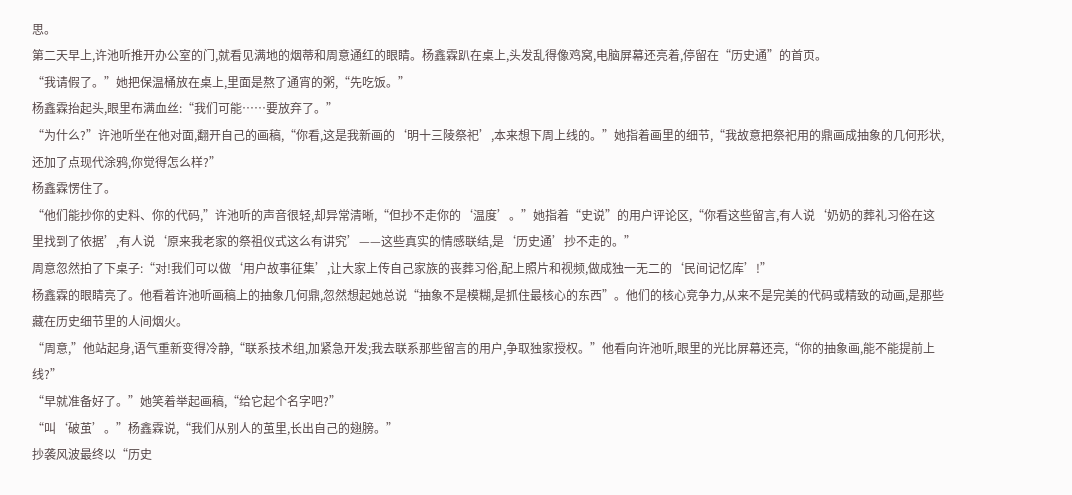思。
第二天早上,许池听推开办公室的门,就看见满地的烟蒂和周意通红的眼睛。杨鑫霖趴在桌上,头发乱得像鸡窝,电脑屏幕还亮着,停留在“历史通”的首页。
“我请假了。”她把保温桶放在桌上,里面是熬了通宵的粥,“先吃饭。”
杨鑫霖抬起头,眼里布满血丝:“我们可能……要放弃了。”
“为什么?”许池听坐在他对面,翻开自己的画稿,“你看,这是我新画的‘明十三陵祭祀’,本来想下周上线的。”她指着画里的细节,“我故意把祭祀用的鼎画成抽象的几何形状,还加了点现代涂鸦,你觉得怎么样?”
杨鑫霖愣住了。
“他们能抄你的史料、你的代码,”许池听的声音很轻,却异常清晰,“但抄不走你的‘温度’。”她指着“史说”的用户评论区,“你看这些留言,有人说‘奶奶的葬礼习俗在这里找到了依据’,有人说‘原来我老家的祭祖仪式这么有讲究’——这些真实的情感联结,是‘历史通’抄不走的。”
周意忽然拍了下桌子:“对!我们可以做‘用户故事征集’,让大家上传自己家族的丧葬习俗,配上照片和视频,做成独一无二的‘民间记忆库’!”
杨鑫霖的眼睛亮了。他看着许池听画稿上的抽象几何鼎,忽然想起她总说“抽象不是模糊,是抓住最核心的东西”。他们的核心竞争力,从来不是完美的代码或精致的动画,是那些藏在历史细节里的人间烟火。
“周意,”他站起身,语气重新变得冷静,“联系技术组,加紧急开发;我去联系那些留言的用户,争取独家授权。”他看向许池听,眼里的光比屏幕还亮,“你的抽象画,能不能提前上线?”
“早就准备好了。”她笑着举起画稿,“给它起个名字吧?”
“叫‘破茧’。”杨鑫霖说,“我们从别人的茧里,长出自己的翅膀。”
抄袭风波最终以“历史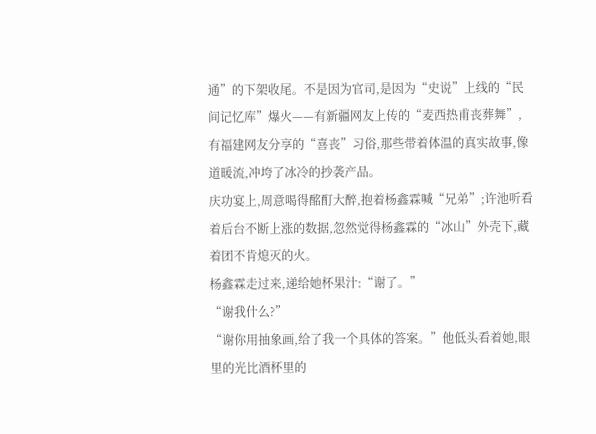通”的下架收尾。不是因为官司,是因为“史说”上线的“民间记忆库”爆火——有新疆网友上传的“麦西热甫丧葬舞”,有福建网友分享的“喜丧”习俗,那些带着体温的真实故事,像道暖流,冲垮了冰冷的抄袭产品。
庆功宴上,周意喝得酩酊大醉,抱着杨鑫霖喊“兄弟”;许池听看着后台不断上涨的数据,忽然觉得杨鑫霖的“冰山”外壳下,藏着团不肯熄灭的火。
杨鑫霖走过来,递给她杯果汁:“谢了。”
“谢我什么?”
“谢你用抽象画,给了我一个具体的答案。”他低头看着她,眼里的光比酒杯里的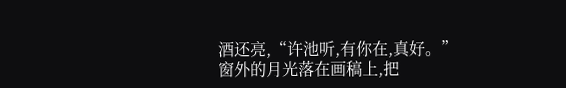酒还亮,“许池听,有你在,真好。”
窗外的月光落在画稿上,把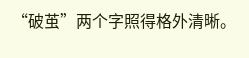“破茧”两个字照得格外清晰。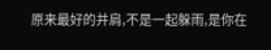原来最好的并肩,不是一起躲雨,是你在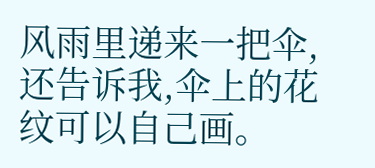风雨里递来一把伞,还告诉我,伞上的花纹可以自己画。